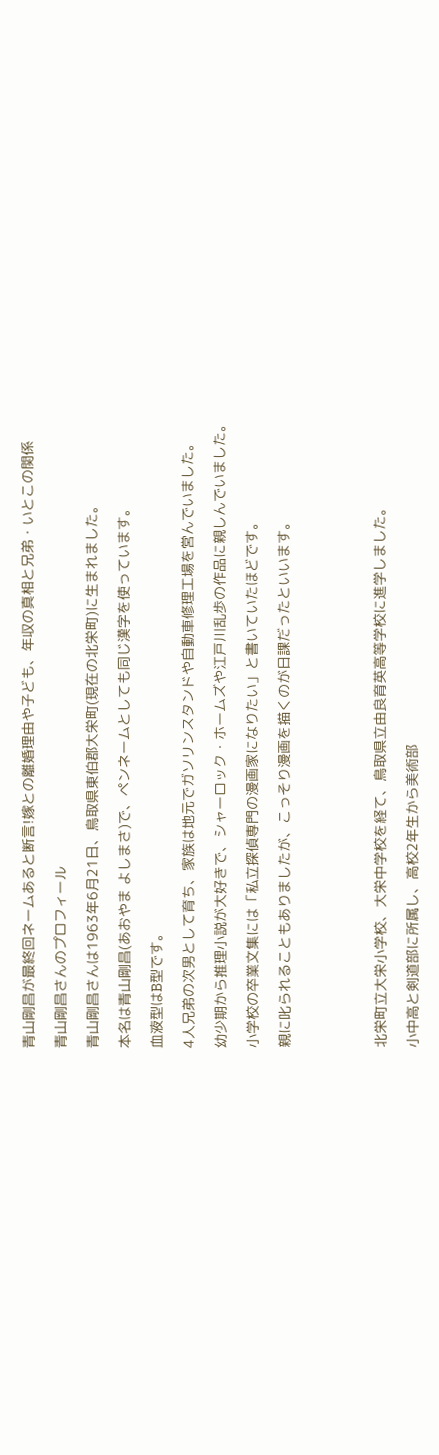青山剛昌が最終回ネームあると断言!嫁との離婚理由や子ども、年収の真相と兄弟・いとこの関係

青山剛昌さんのプロフィール

青山剛昌さんは1963年6月21日、鳥取県東伯郡大栄町(現在の北栄町)に生まれました。

本名は青山剛昌(あおやま よしまさ)で、ペンネームとしても同じ漢字を使っています。

血液型はB型です。

4人兄弟の次男として育ち、家族は地元でガソリンスタンドや自動車修理工場を営んでいました。

幼少期から推理小説が大好きで、シャーロック・ホームズや江戸川乱歩の作品に親しんでいました。

小学校の卒業文集には「私立探偵専門の漫画家になりたい」と書いていたほどです。

親に叱られることもありましたが、こっそり漫画を描くのが日課だったといいます。





北栄町立大栄小学校、大栄中学校を経て、鳥取県立由良育英高等学校に進学しました。

小中高と剣道部に所属し、高校2年生から美術部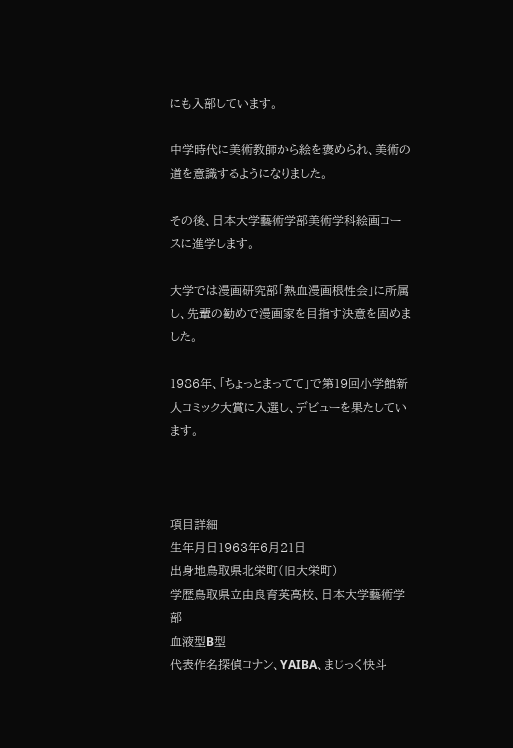にも入部しています。

中学時代に美術教師から絵を褒められ、美術の道を意識するようになりました。

その後、日本大学藝術学部美術学科絵画コースに進学します。

大学では漫画研究部「熱血漫画根性会」に所属し、先輩の勧めで漫画家を目指す決意を固めました。

1986年、「ちょっとまってて」で第19回小学館新人コミック大賞に入選し、デビューを果たしています。



項目詳細
生年月日1963年6月21日
出身地鳥取県北栄町(旧大栄町)
学歴鳥取県立由良育英高校、日本大学藝術学部
血液型B型
代表作名探偵コナン、YAIBA、まじっく快斗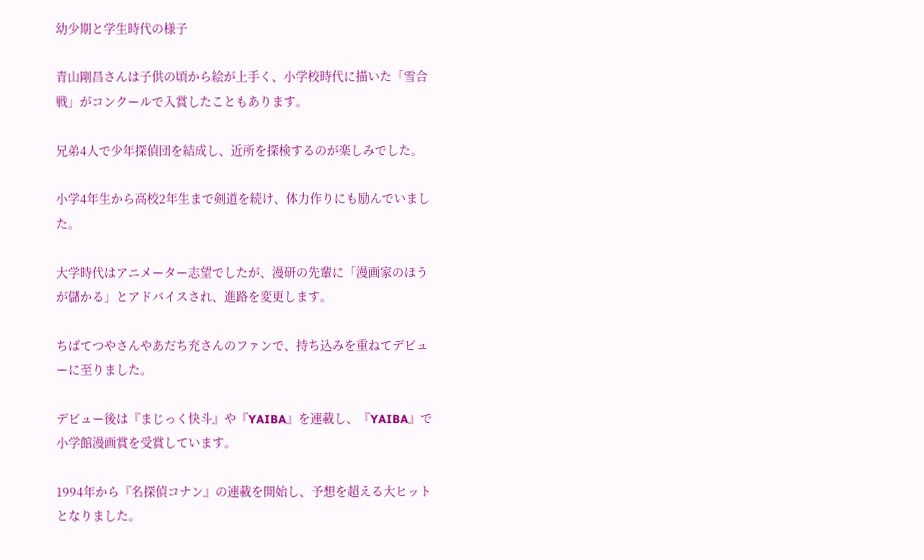幼少期と学生時代の様子

青山剛昌さんは子供の頃から絵が上手く、小学校時代に描いた「雪合戦」がコンクールで入賞したこともあります。

兄弟4人で少年探偵団を結成し、近所を探検するのが楽しみでした。

小学4年生から高校2年生まで剣道を続け、体力作りにも励んでいました。

大学時代はアニメーター志望でしたが、漫研の先輩に「漫画家のほうが儲かる」とアドバイスされ、進路を変更します。

ちばてつやさんやあだち充さんのファンで、持ち込みを重ねてデビューに至りました。

デビュー後は『まじっく快斗』や『YAIBA』を連載し、『YAIBA』で小学館漫画賞を受賞しています。

1994年から『名探偵コナン』の連載を開始し、予想を超える大ヒットとなりました。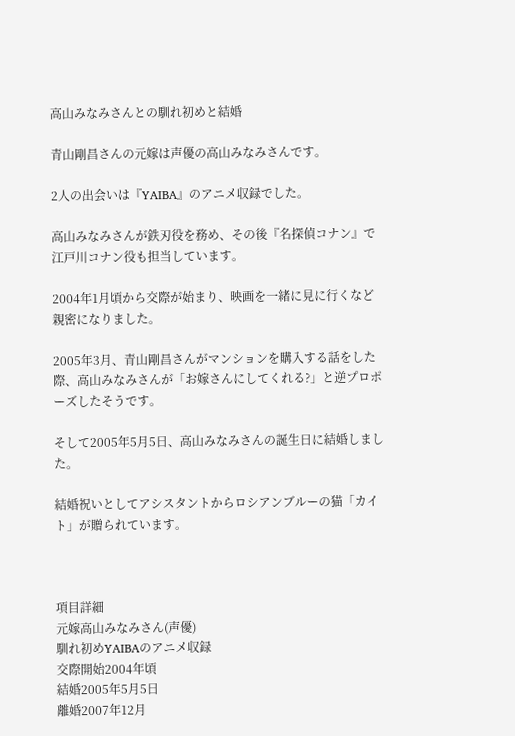高山みなみさんとの馴れ初めと結婚

青山剛昌さんの元嫁は声優の高山みなみさんです。

2人の出会いは『YAIBA』のアニメ収録でした。

高山みなみさんが鉄刃役を務め、その後『名探偵コナン』で江戸川コナン役も担当しています。

2004年1月頃から交際が始まり、映画を一緒に見に行くなど親密になりました。

2005年3月、青山剛昌さんがマンションを購入する話をした際、高山みなみさんが「お嫁さんにしてくれる?」と逆プロポーズしたそうです。

そして2005年5月5日、高山みなみさんの誕生日に結婚しました。

結婚祝いとしてアシスタントからロシアンブルーの猫「カイト」が贈られています。



項目詳細
元嫁高山みなみさん(声優)
馴れ初めYAIBAのアニメ収録
交際開始2004年頃
結婚2005年5月5日
離婚2007年12月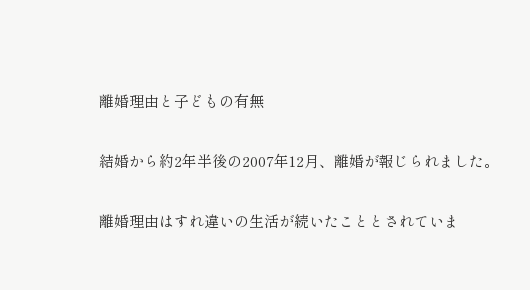離婚理由と子どもの有無

結婚から約2年半後の2007年12月、離婚が報じられました。

離婚理由はすれ違いの生活が続いたこととされていま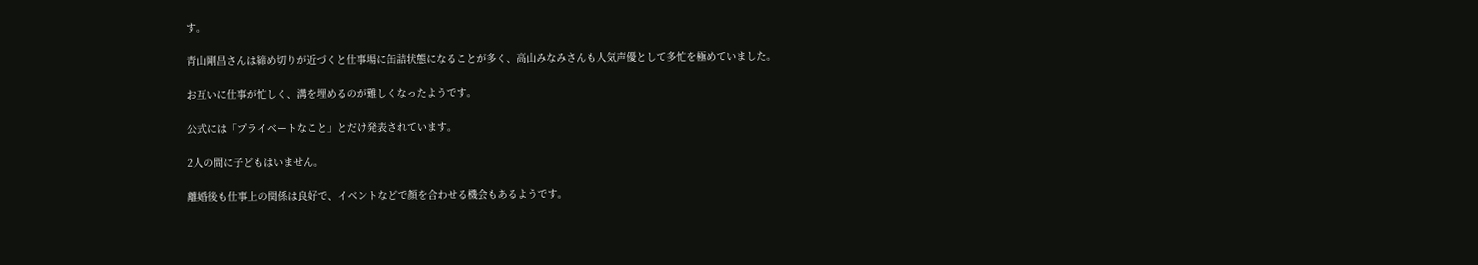す。

青山剛昌さんは締め切りが近づくと仕事場に缶詰状態になることが多く、高山みなみさんも人気声優として多忙を極めていました。

お互いに仕事が忙しく、溝を埋めるのが難しくなったようです。

公式には「プライベートなこと」とだけ発表されています。

2人の間に子どもはいません。

離婚後も仕事上の関係は良好で、イベントなどで顔を合わせる機会もあるようです。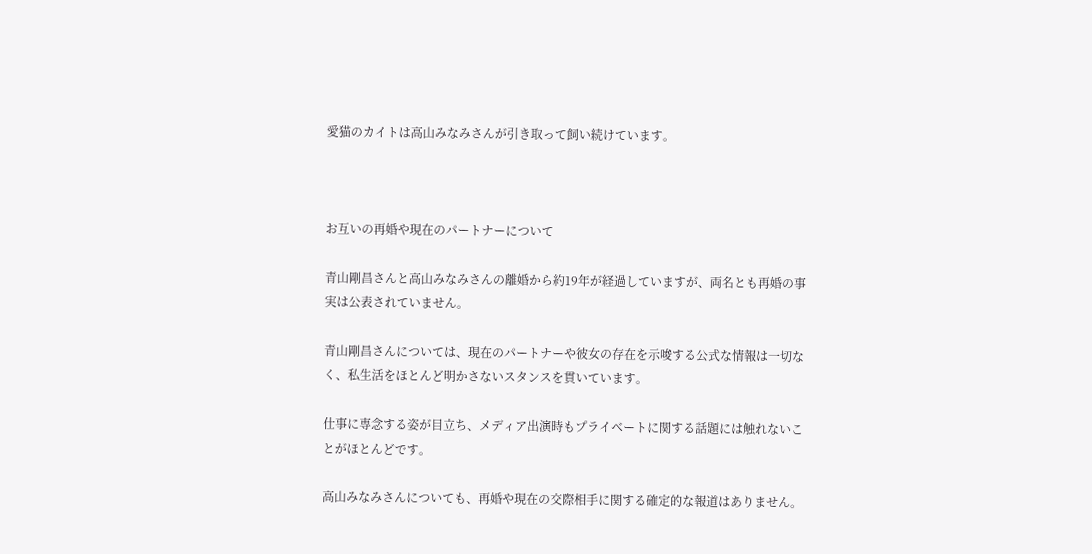愛猫のカイトは高山みなみさんが引き取って飼い続けています。



お互いの再婚や現在のパートナーについて

青山剛昌さんと高山みなみさんの離婚から約19年が経過していますが、両名とも再婚の事実は公表されていません。

青山剛昌さんについては、現在のパートナーや彼女の存在を示唆する公式な情報は一切なく、私生活をほとんど明かさないスタンスを貫いています。

仕事に専念する姿が目立ち、メディア出演時もプライベートに関する話題には触れないことがほとんどです。

高山みなみさんについても、再婚や現在の交際相手に関する確定的な報道はありません。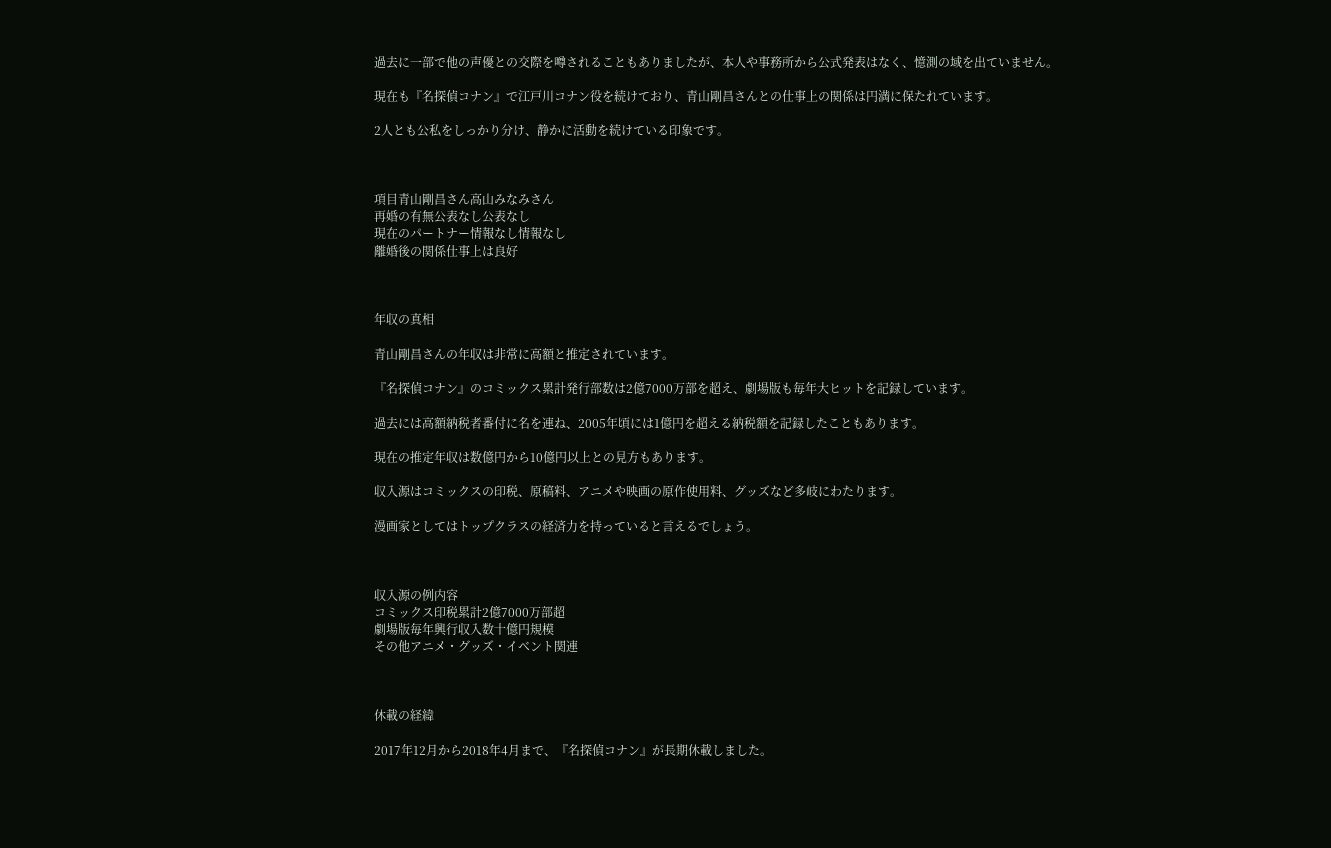過去に一部で他の声優との交際を噂されることもありましたが、本人や事務所から公式発表はなく、憶測の域を出ていません。

現在も『名探偵コナン』で江戸川コナン役を続けており、青山剛昌さんとの仕事上の関係は円満に保たれています。

2人とも公私をしっかり分け、静かに活動を続けている印象です。



項目青山剛昌さん高山みなみさん
再婚の有無公表なし公表なし
現在のパートナー情報なし情報なし
離婚後の関係仕事上は良好



年収の真相

青山剛昌さんの年収は非常に高額と推定されています。

『名探偵コナン』のコミックス累計発行部数は2億7000万部を超え、劇場版も毎年大ヒットを記録しています。

過去には高額納税者番付に名を連ね、2005年頃には1億円を超える納税額を記録したこともあります。

現在の推定年収は数億円から10億円以上との見方もあります。

収入源はコミックスの印税、原稿料、アニメや映画の原作使用料、グッズなど多岐にわたります。

漫画家としてはトップクラスの経済力を持っていると言えるでしょう。



収入源の例内容
コミックス印税累計2億7000万部超
劇場版毎年興行収入数十億円規模
その他アニメ・グッズ・イベント関連



休載の経緯

2017年12月から2018年4月まで、『名探偵コナン』が長期休載しました。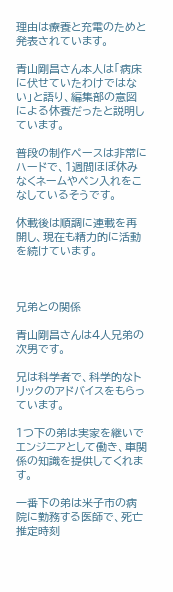理由は療養と充電のためと発表されています。

青山剛昌さん本人は「病床に伏せていたわけではない」と語り、編集部の意図による休養だったと説明しています。

普段の制作ペースは非常にハードで、1週間ほぼ休みなくネームやペン入れをこなしているそうです。

休載後は順調に連載を再開し、現在も精力的に活動を続けています。



兄弟との関係

青山剛昌さんは4人兄弟の次男です。

兄は科学者で、科学的なトリックのアドバイスをもらっています。

1つ下の弟は実家を継いでエンジニアとして働き、車関係の知識を提供してくれます。

一番下の弟は米子市の病院に勤務する医師で、死亡推定時刻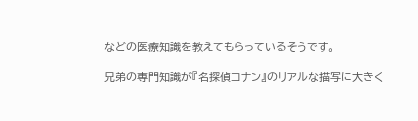などの医療知識を教えてもらっているそうです。

兄弟の専門知識が『名探偵コナン』のリアルな描写に大きく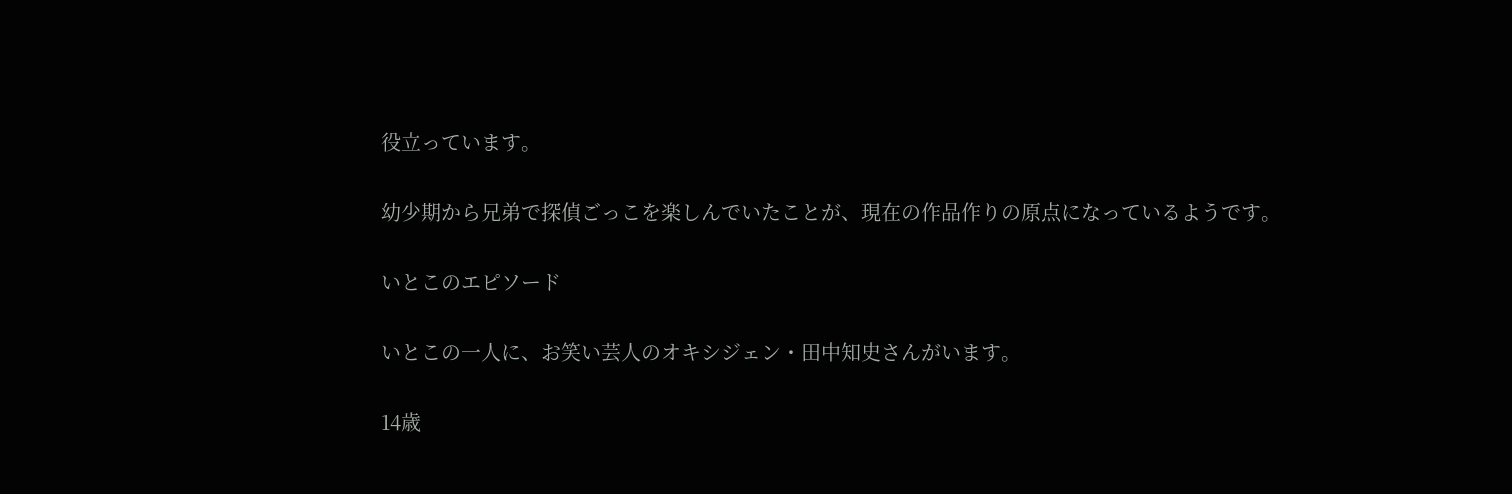役立っています。

幼少期から兄弟で探偵ごっこを楽しんでいたことが、現在の作品作りの原点になっているようです。

いとこのエピソード

いとこの一人に、お笑い芸人のオキシジェン・田中知史さんがいます。

14歳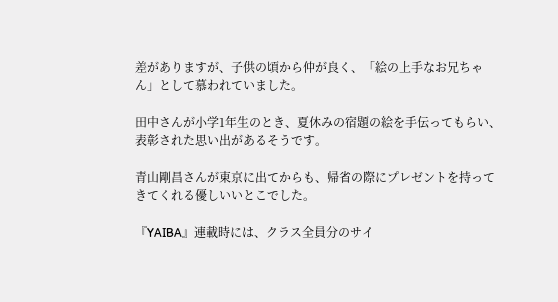差がありますが、子供の頃から仲が良く、「絵の上手なお兄ちゃん」として慕われていました。

田中さんが小学1年生のとき、夏休みの宿題の絵を手伝ってもらい、表彰された思い出があるそうです。

青山剛昌さんが東京に出てからも、帰省の際にプレゼントを持ってきてくれる優しいいとこでした。

『YAIBA』連載時には、クラス全員分のサイ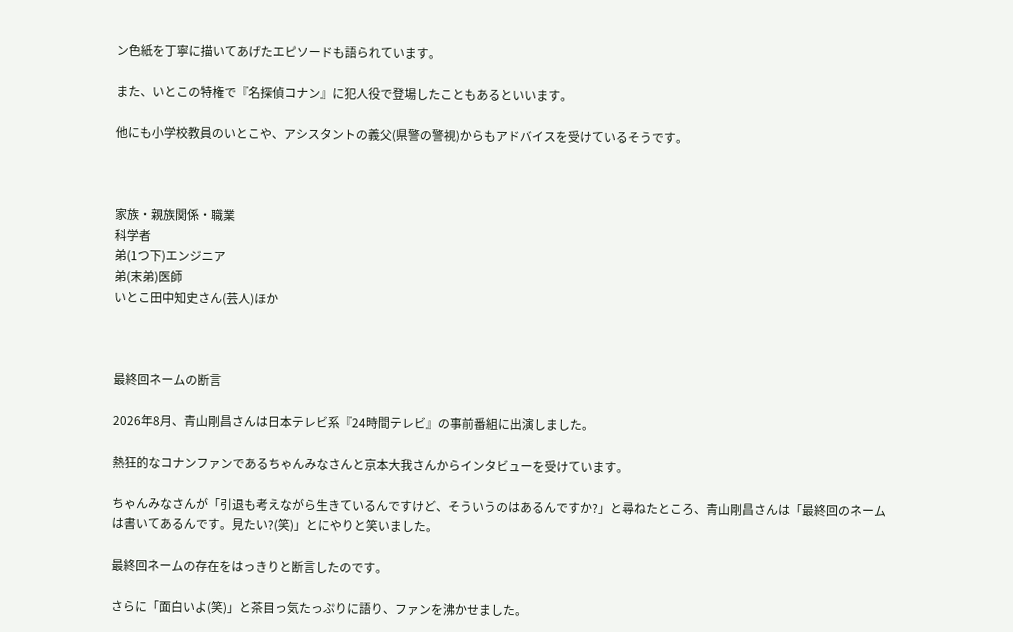ン色紙を丁寧に描いてあげたエピソードも語られています。

また、いとこの特権で『名探偵コナン』に犯人役で登場したこともあるといいます。

他にも小学校教員のいとこや、アシスタントの義父(県警の警視)からもアドバイスを受けているそうです。



家族・親族関係・職業
科学者
弟(1つ下)エンジニア
弟(末弟)医師
いとこ田中知史さん(芸人)ほか



最終回ネームの断言

2026年8月、青山剛昌さんは日本テレビ系『24時間テレビ』の事前番組に出演しました。

熱狂的なコナンファンであるちゃんみなさんと京本大我さんからインタビューを受けています。

ちゃんみなさんが「引退も考えながら生きているんですけど、そういうのはあるんですか?」と尋ねたところ、青山剛昌さんは「最終回のネームは書いてあるんです。見たい?(笑)」とにやりと笑いました。

最終回ネームの存在をはっきりと断言したのです。

さらに「面白いよ(笑)」と茶目っ気たっぷりに語り、ファンを沸かせました。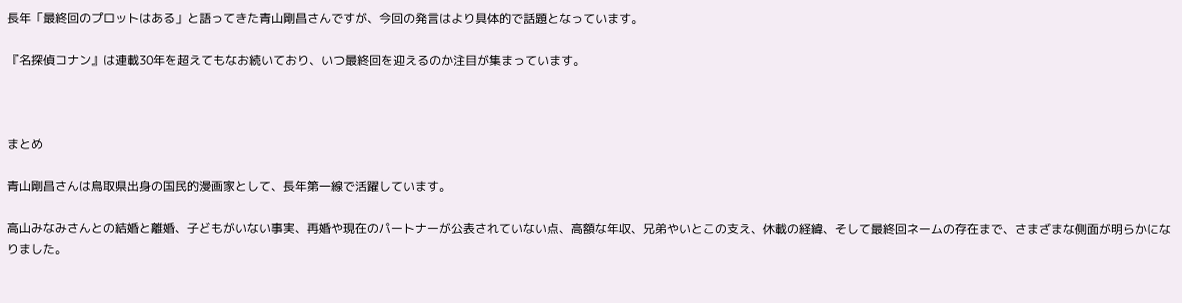長年「最終回のプロットはある」と語ってきた青山剛昌さんですが、今回の発言はより具体的で話題となっています。

『名探偵コナン』は連載30年を超えてもなお続いており、いつ最終回を迎えるのか注目が集まっています。



まとめ

青山剛昌さんは鳥取県出身の国民的漫画家として、長年第一線で活躍しています。

高山みなみさんとの結婚と離婚、子どもがいない事実、再婚や現在のパートナーが公表されていない点、高額な年収、兄弟やいとこの支え、休載の経緯、そして最終回ネームの存在まで、さまざまな側面が明らかになりました。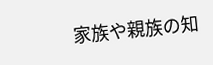家族や親族の知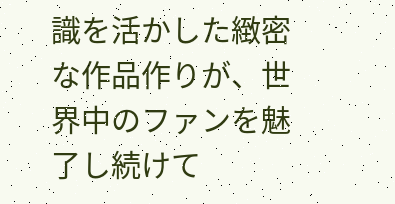識を活かした緻密な作品作りが、世界中のファンを魅了し続けて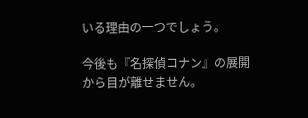いる理由の一つでしょう。

今後も『名探偵コナン』の展開から目が離せません。